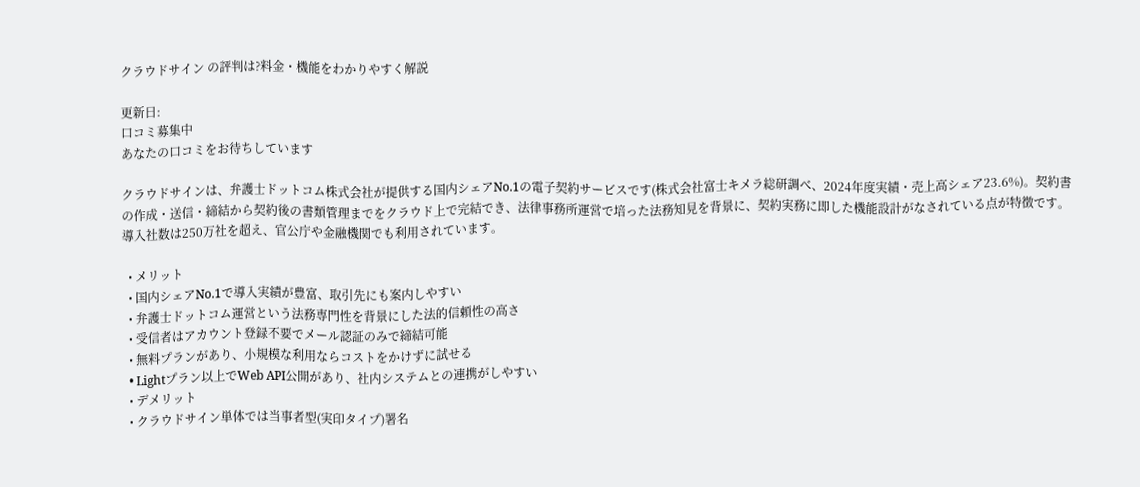クラウドサイン の評判は?料金・機能をわかりやすく解説

更新日:
口コミ募集中
あなたの口コミをお待ちしています

クラウドサインは、弁護士ドットコム株式会社が提供する国内シェアNo.1の電子契約サービスです(株式会社富士キメラ総研調べ、2024年度実績・売上高シェア23.6%)。契約書の作成・送信・締結から契約後の書類管理までをクラウド上で完結でき、法律事務所運営で培った法務知見を背景に、契約実務に即した機能設計がなされている点が特徴です。導入社数は250万社を超え、官公庁や金融機関でも利用されています。

  • メリット
  • 国内シェアNo.1で導入実績が豊富、取引先にも案内しやすい
  • 弁護士ドットコム運営という法務専門性を背景にした法的信頼性の高さ
  • 受信者はアカウント登録不要でメール認証のみで締結可能
  • 無料プランがあり、小規模な利用ならコストをかけずに試せる
  • Lightプラン以上でWeb API公開があり、社内システムとの連携がしやすい
  • デメリット
  • クラウドサイン単体では当事者型(実印タイプ)署名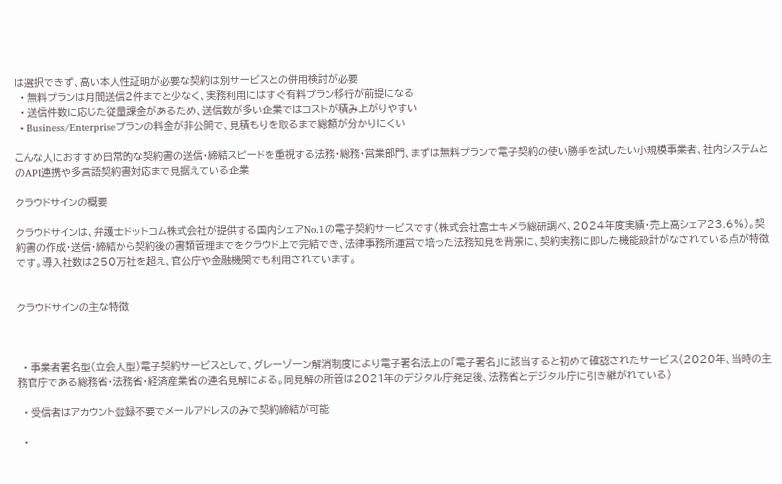は選択できず、高い本人性証明が必要な契約は別サービスとの併用検討が必要
  • 無料プランは月間送信2件までと少なく、実務利用にはすぐ有料プラン移行が前提になる
  • 送信件数に応じた従量課金があるため、送信数が多い企業ではコストが積み上がりやすい
  • Business/Enterpriseプランの料金が非公開で、見積もりを取るまで総額が分かりにくい

こんな人におすすめ日常的な契約書の送信・締結スピードを重視する法務・総務・営業部門、まずは無料プランで電子契約の使い勝手を試したい小規模事業者、社内システムとのAPI連携や多言語契約書対応まで見据えている企業

クラウドサインの概要

クラウドサインは、弁護士ドットコム株式会社が提供する国内シェアNo.1の電子契約サービスです(株式会社富士キメラ総研調べ、2024年度実績・売上高シェア23.6%)。契約書の作成・送信・締結から契約後の書類管理までをクラウド上で完結でき、法律事務所運営で培った法務知見を背景に、契約実務に即した機能設計がなされている点が特徴です。導入社数は250万社を超え、官公庁や金融機関でも利用されています。


クラウドサインの主な特徴



  • 事業者署名型(立会人型)電子契約サービスとして、グレーゾーン解消制度により電子署名法上の「電子署名」に該当すると初めて確認されたサービス(2020年、当時の主務官庁である総務省・法務省・経済産業省の連名見解による。同見解の所管は2021年のデジタル庁発足後、法務省とデジタル庁に引き継がれている)

  • 受信者はアカウント登録不要でメールアドレスのみで契約締結が可能

  •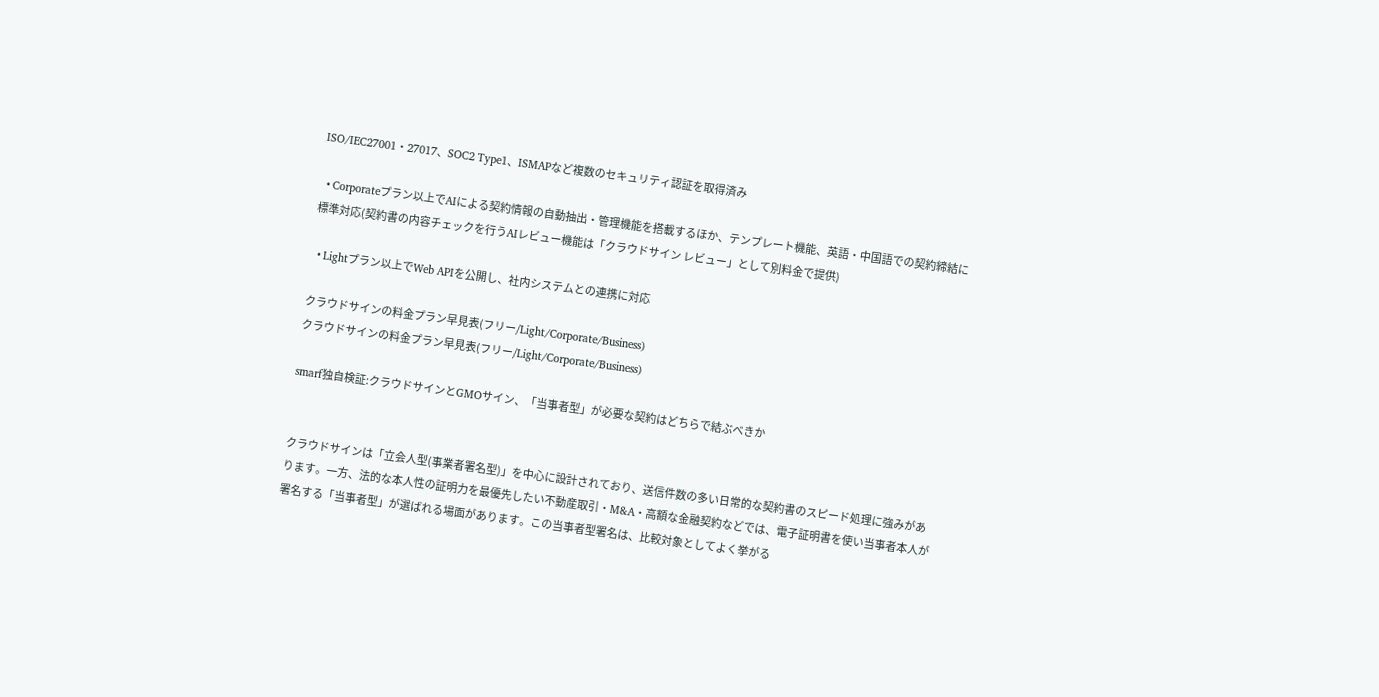ISO/IEC27001・27017、SOC2 Type1、ISMAPなど複数のセキュリティ認証を取得済み

  • Corporateプラン以上でAIによる契約情報の自動抽出・管理機能を搭載するほか、テンプレート機能、英語・中国語での契約締結に標準対応(契約書の内容チェックを行うAIレビュー機能は「クラウドサイン レビュー」として別料金で提供)

  • Lightプラン以上でWeb APIを公開し、社内システムとの連携に対応

クラウドサインの料金プラン早見表(フリー/Light/Corporate/Business)
クラウドサインの料金プラン早見表(フリー/Light/Corporate/Business)

smarf独自検証:クラウドサインとGMOサイン、「当事者型」が必要な契約はどちらで結ぶべきか


クラウドサインは「立会人型(事業者署名型)」を中心に設計されており、送信件数の多い日常的な契約書のスピード処理に強みがあります。一方、法的な本人性の証明力を最優先したい不動産取引・M&A・高額な金融契約などでは、電子証明書を使い当事者本人が署名する「当事者型」が選ばれる場面があります。この当事者型署名は、比較対象としてよく挙がる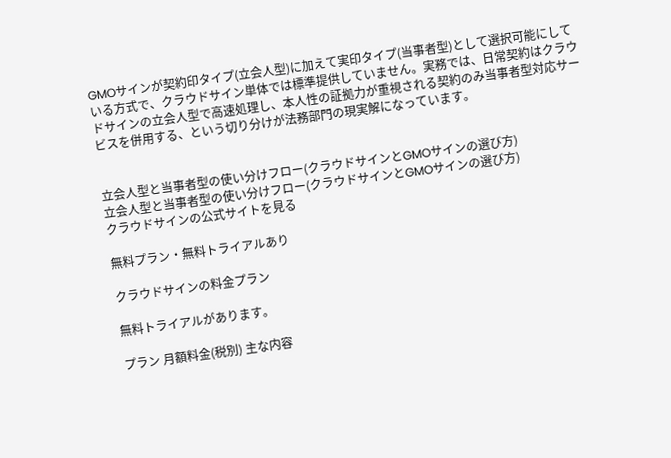GMOサインが契約印タイプ(立会人型)に加えて実印タイプ(当事者型)として選択可能にしている方式で、クラウドサイン単体では標準提供していません。実務では、日常契約はクラウドサインの立会人型で高速処理し、本人性の証拠力が重視される契約のみ当事者型対応サービスを併用する、という切り分けが法務部門の現実解になっています。


立会人型と当事者型の使い分けフロー(クラウドサインとGMOサインの選び方)
立会人型と当事者型の使い分けフロー(クラウドサインとGMOサインの選び方)
クラウドサインの公式サイトを見る

無料プラン・無料トライアルあり

クラウドサインの料金プラン

無料トライアルがあります。

プラン 月額料金(税別) 主な内容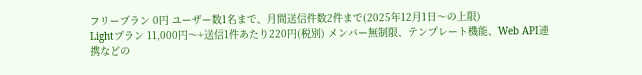フリープラン 0円 ユーザー数1名まで、月間送信件数2件まで(2025年12月1日〜の上限)
Lightプラン 11,000円〜+送信1件あたり220円(税別) メンバー無制限、テンプレート機能、Web API連携などの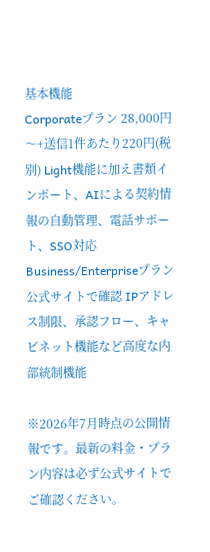基本機能
Corporateプラン 28,000円〜+送信1件あたり220円(税別) Light機能に加え書類インポート、AIによる契約情報の自動管理、電話サポート、SSO対応
Business/Enterpriseプラン 公式サイトで確認 IPアドレス制限、承認フロー、キャビネット機能など高度な内部統制機能

※2026年7月時点の公開情報です。最新の料金・プラン内容は必ず公式サイトでご確認ください。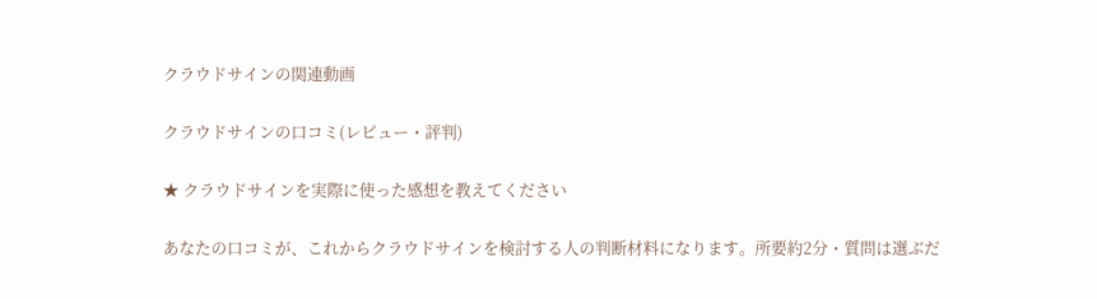クラウドサインの関連動画

クラウドサインの口コミ(レビュー・評判)

★ クラウドサインを実際に使った感想を教えてください

あなたの口コミが、これからクラウドサインを検討する人の判断材料になります。所要約2分・質問は選ぶだ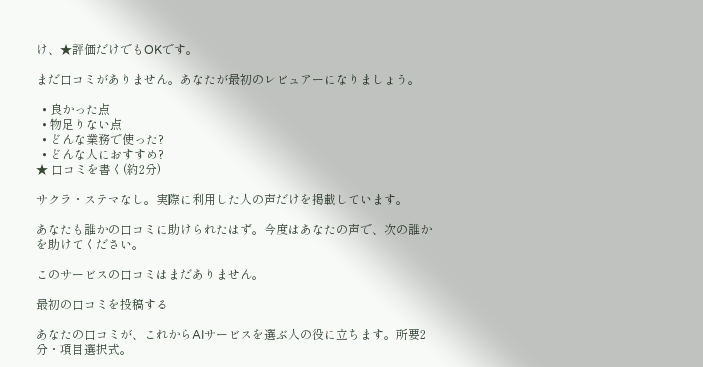け、★評価だけでもOKです。

まだ口コミがありません。あなたが最初のレビュアーになりましょう。

  • 良かった点
  • 物足りない点
  • どんな業務で使った?
  • どんな人におすすめ?
★ 口コミを書く(約2分)

サクラ・ステマなし。実際に利用した人の声だけを掲載しています。

あなたも誰かの口コミに助けられたはず。今度はあなたの声で、次の誰かを助けてください。

このサービスの口コミはまだありません。

最初の口コミを投稿する

あなたの口コミが、これからAIサービスを選ぶ人の役に立ちます。所要2分・項目選択式。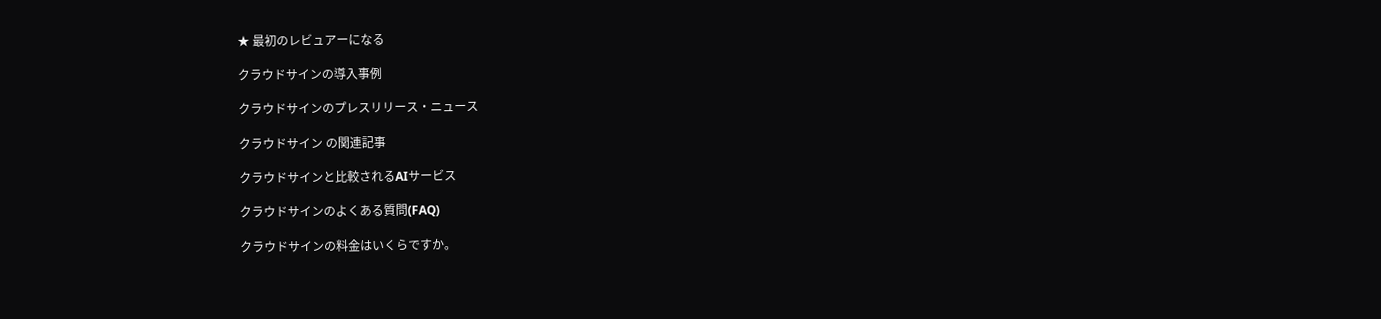★ 最初のレビュアーになる

クラウドサインの導入事例

クラウドサインのプレスリリース・ニュース

クラウドサイン の関連記事

クラウドサインと比較されるAIサービス

クラウドサインのよくある質問(FAQ)

クラウドサインの料金はいくらですか。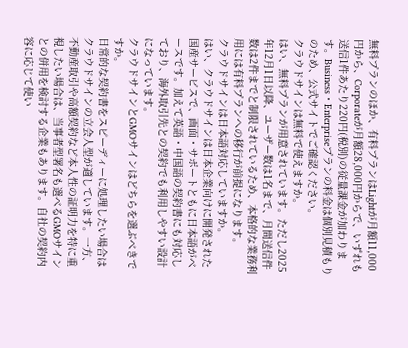無料プランのほか、有料プランはLightが月額11,000円から、Corporateが月額28,000円からで、いずれも送信1件あたり220円(税別)の従量課金が加わります。Business・Enterpriseプランの料金は個別見積もりのため、公式サイトでご確認ください。
クラウドサインは無料で使えますか。
はい、無料プランが用意されています。ただし2025年12月1日以降、ユーザー数は1名まで、月間送信件数は2件までと制限されているため、本格的な業務利用には有料プランへの移行が前提になります。
クラウドサインは日本語対応していますか。
はい、クラウドサインは日本企業向けに開発された国産サービスで、画面・サポートともに日本語がベースです。加えて英語・中国語の契約書にも対応しており、海外取引先との契約でも利用しやすい設計になっています。
クラウドサインとGMOサインはどちらを選ぶべきですか。
日常的な契約書をスピーディーに処理したい場合はクラウドサインの立会人型が適しています。一方、不動産取引や高額契約など本人性の証明力を特に重視したい場合は、当事者型署名も選べるGMOサインとの併用を検討する企業もあります。自社の契約内容に応じて使い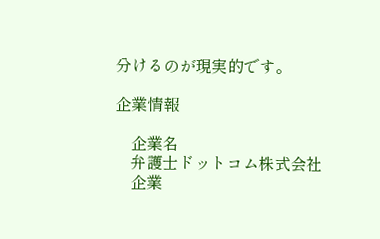分けるのが現実的です。

企業情報

    企業名
    弁護士ドットコム株式会社
    企業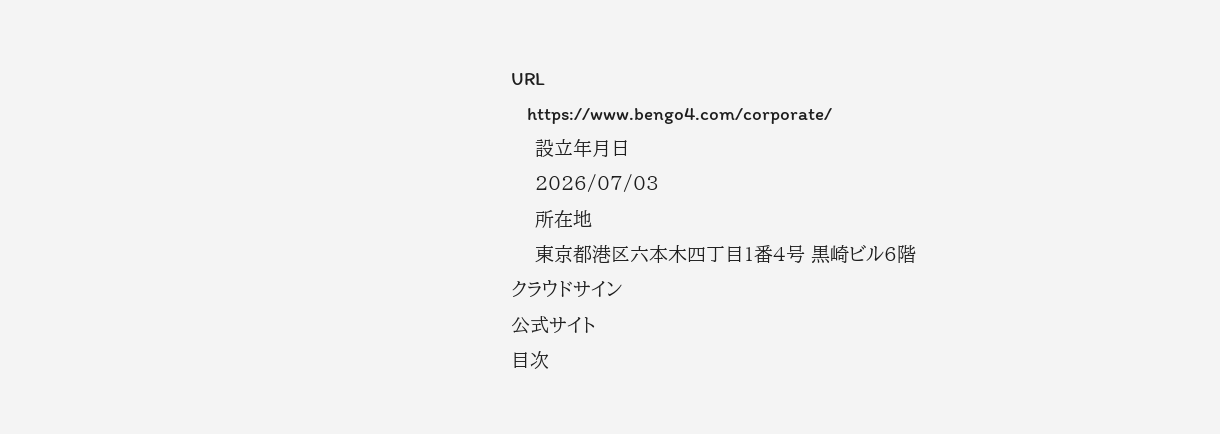URL
    https://www.bengo4.com/corporate/
    設立年月日
    2026/07/03
    所在地
    東京都港区六本木四丁目1番4号 黒崎ビル6階
クラウドサイン
公式サイト
目次